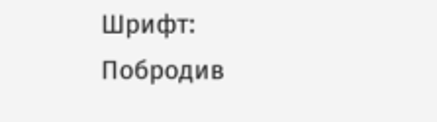Шрифт:
Побродив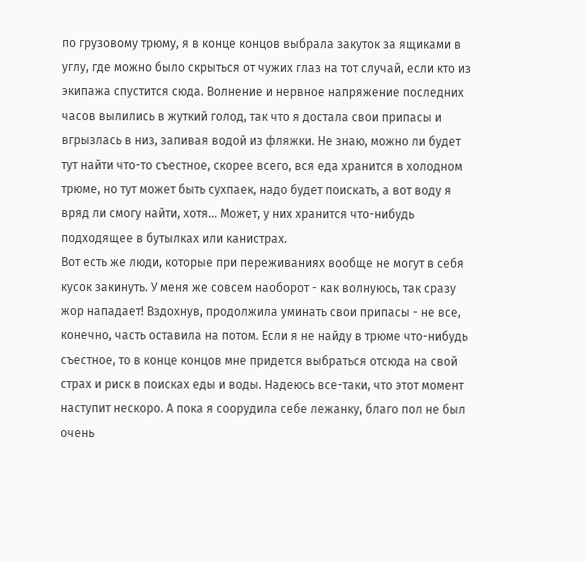по грузовому трюму, я в конце концов выбрала закуток за ящиками в углу, где можно было скрыться от чужих глаз на тот случай, если кто из экипажа спустится сюда. Волнение и нервное напряжение последних часов вылились в жуткий голод, так что я достала свои припасы и вгрызлась в низ, запивая водой из фляжки. Не знаю, можно ли будет тут найти что-то съестное, скорее всего, вся еда хранится в холодном трюме, но тут может быть сухпаек, надо будет поискать, а вот воду я вряд ли смогу найти, хотя… Может, у них хранится что-нибудь подходящее в бутылках или канистрах.
Вот есть же люди, которые при переживаниях вообще не могут в себя кусок закинуть. У меня же совсем наоборот - как волнуюсь, так сразу жор нападает! Вздохнув, продолжила уминать свои припасы - не все, конечно, часть оставила на потом. Если я не найду в трюме что-нибудь съестное, то в конце концов мне придется выбраться отсюда на свой страх и риск в поисках еды и воды. Надеюсь все-таки, что этот момент наступит нескоро. А пока я соорудила себе лежанку, благо пол не был очень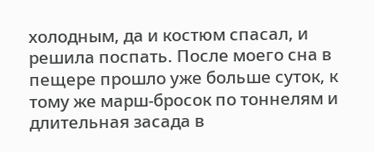холодным, да и костюм спасал, и решила поспать. После моего сна в пещере прошло уже больше суток, к тому же марш-бросок по тоннелям и длительная засада в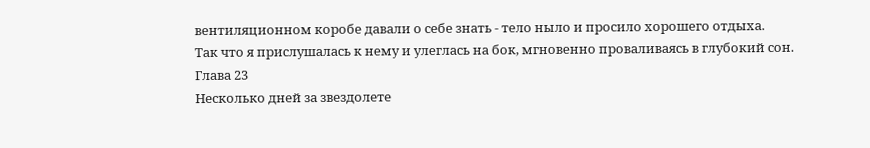вентиляционном коробе давали о себе знать - тело ныло и просило хорошего отдыха.
Так что я прислушалась к нему и улеглась на бок, мгновенно проваливаясь в глубокий сон.
Глава 23
Несколько дней за звездолете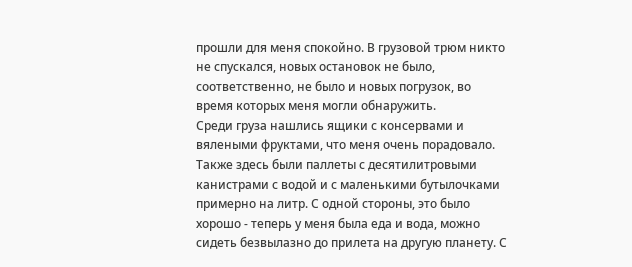прошли для меня спокойно. В грузовой трюм никто не спускался, новых остановок не было, соответственно, не было и новых погрузок, во время которых меня могли обнаружить.
Среди груза нашлись ящики с консервами и вялеными фруктами, что меня очень порадовало. Также здесь были паллеты с десятилитровыми канистрами с водой и с маленькими бутылочками примерно на литр. С одной стороны, это было хорошо - теперь у меня была еда и вода, можно сидеть безвылазно до прилета на другую планету. С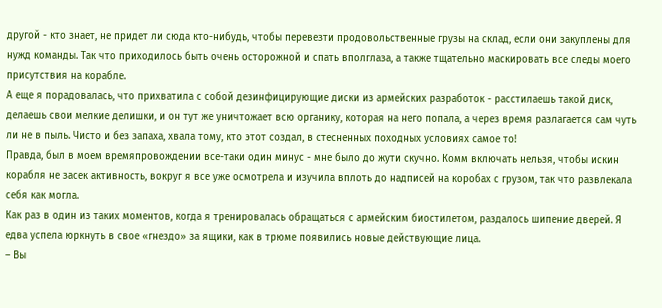другой - кто знает, не придет ли сюда кто-нибудь, чтобы перевезти продовольственные грузы на склад, если они закуплены для нужд команды. Так что приходилось быть очень осторожной и спать вполглаза, а также тщательно маскировать все следы моего присутствия на корабле.
А еще я порадовалась, что прихватила с собой дезинфицирующие диски из армейских разработок - расстилаешь такой диск, делаешь свои мелкие делишки, и он тут же уничтожает всю органику, которая на него попала, а через время разлагается сам чуть ли не в пыль. Чисто и без запаха, хвала тому, кто этот создал, в стесненных походных условиях самое то!
Правда, был в моем времяпровождении все-таки один минус - мне было до жути скучно. Комм включать нельзя, чтобы искин корабля не засек активность, вокруг я все уже осмотрела и изучила вплоть до надписей на коробах с грузом, так что развлекала себя как могла.
Как раз в один из таких моментов, когда я тренировалась обращаться с армейским биостилетом, раздалось шипение дверей. Я едва успела юркнуть в свое «гнездо» за ящики, как в трюме появились новые действующие лица.
– Вы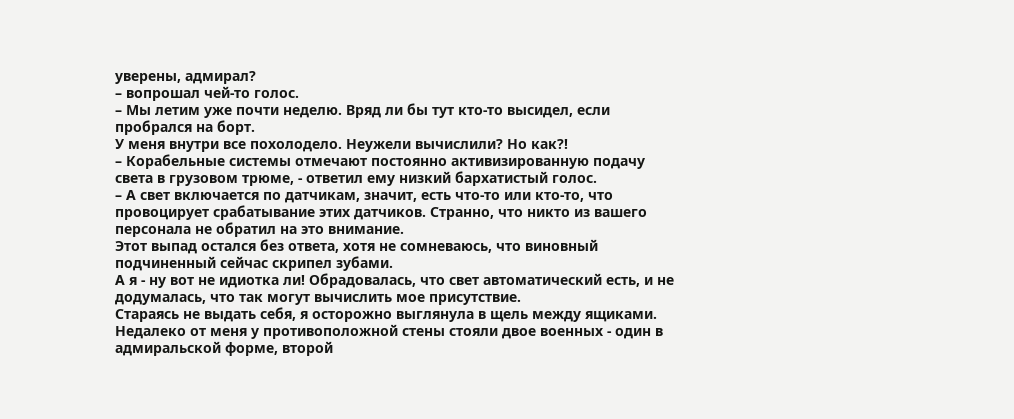уверены, адмирал?
– вопрошал чей-то голос.
– Мы летим уже почти неделю. Вряд ли бы тут кто-то высидел, если пробрался на борт.
У меня внутри все похолодело. Неужели вычислили? Но как?!
– Корабельные системы отмечают постоянно активизированную подачу света в грузовом трюме, - ответил ему низкий бархатистый голос.
– А свет включается по датчикам, значит, есть что-то или кто-то, что провоцирует срабатывание этих датчиков. Странно, что никто из вашего персонала не обратил на это внимание.
Этот выпад остался без ответа, хотя не сомневаюсь, что виновный подчиненный сейчас скрипел зубами.
А я - ну вот не идиотка ли! Обрадовалась, что свет автоматический есть, и не додумалась, что так могут вычислить мое присутствие.
Стараясь не выдать себя, я осторожно выглянула в щель между ящиками. Недалеко от меня у противоположной стены стояли двое военных - один в адмиральской форме, второй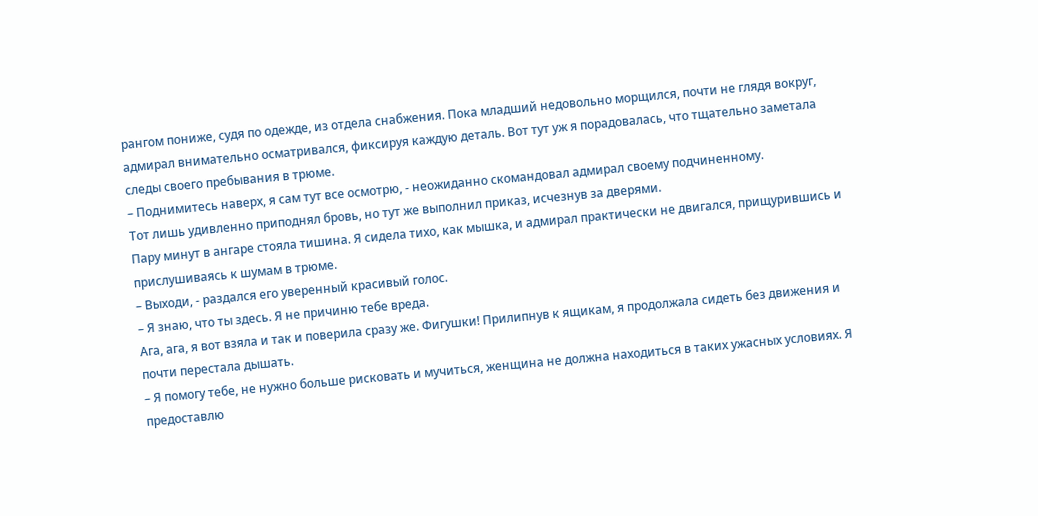рангом пониже, судя по одежде, из отдела снабжения. Пока младший недовольно морщился, почти не глядя вокруг, адмирал внимательно осматривался, фиксируя каждую деталь. Вот тут уж я порадовалась, что тщательно заметала следы своего пребывания в трюме.
– Поднимитесь наверх, я сам тут все осмотрю, - неожиданно скомандовал адмирал своему подчиненному.
Тот лишь удивленно приподнял бровь, но тут же выполнил приказ, исчезнув за дверями.
Пару минут в ангаре стояла тишина. Я сидела тихо, как мышка, и адмирал практически не двигался, прищурившись и прислушиваясь к шумам в трюме.
– Выходи, - раздался его уверенный красивый голос.
– Я знаю, что ты здесь. Я не причиню тебе вреда.
Ага, ага, я вот взяла и так и поверила сразу же. Фигушки! Прилипнув к ящикам, я продолжала сидеть без движения и почти перестала дышать.
– Я помогу тебе, не нужно больше рисковать и мучиться, женщина не должна находиться в таких ужасных условиях. Я предоставлю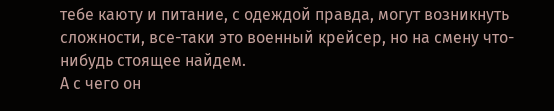тебе каюту и питание, с одеждой правда, могут возникнуть сложности, все-таки это военный крейсер, но на смену что-нибудь стоящее найдем.
А с чего он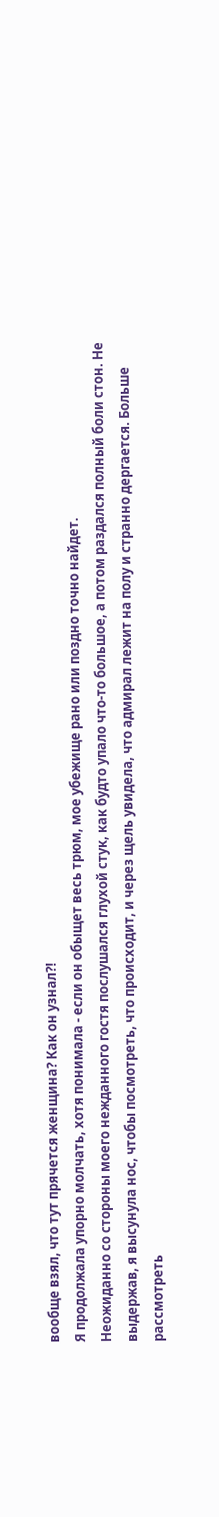вообще взял, что тут прячется женщина? Как он узнал?!
Я продолжала упорно молчать, хотя понимала - если он обыщет весь трюм, мое убежище рано или поздно точно найдет.
Неожиданно со стороны моего нежданного гостя послушался глухой стук, как будто упало что-то большое, а потом раздался полный боли стон. Не выдержав, я высунула нос, чтобы посмотреть, что происходит, и через щель увидела, что адмирал лежит на полу и странно дергается. Больше рассмотреть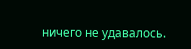ничего не удавалось.